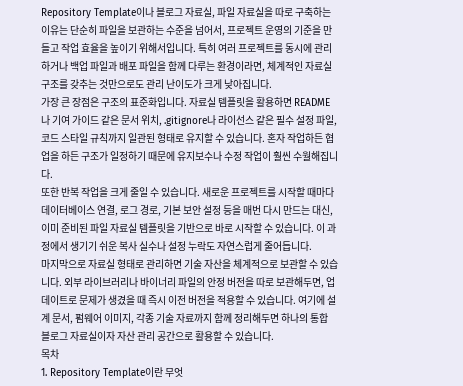Repository Template이나 블로그 자료실, 파일 자료실을 따로 구축하는 이유는 단순히 파일을 보관하는 수준을 넘어서, 프로젝트 운영의 기준을 만들고 작업 효율을 높이기 위해서입니다. 특히 여러 프로젝트를 동시에 관리하거나 백업 파일과 배포 파일을 함께 다루는 환경이라면, 체계적인 자료실 구조를 갖추는 것만으로도 관리 난이도가 크게 낮아집니다.
가장 큰 장점은 구조의 표준화입니다. 자료실 템플릿을 활용하면 README나 기여 가이드 같은 문서 위치, .gitignore나 라이선스 같은 필수 설정 파일, 코드 스타일 규칙까지 일관된 형태로 유지할 수 있습니다. 혼자 작업하든 협업을 하든 구조가 일정하기 때문에 유지보수나 수정 작업이 훨씬 수월해집니다.
또한 반복 작업을 크게 줄일 수 있습니다. 새로운 프로젝트를 시작할 때마다 데이터베이스 연결, 로그 경로, 기본 보안 설정 등을 매번 다시 만드는 대신, 이미 준비된 파일 자료실 템플릿을 기반으로 바로 시작할 수 있습니다. 이 과정에서 생기기 쉬운 복사 실수나 설정 누락도 자연스럽게 줄어듭니다.
마지막으로 자료실 형태로 관리하면 기술 자산을 체계적으로 보관할 수 있습니다. 외부 라이브러리나 바이너리 파일의 안정 버전을 따로 보관해두면, 업데이트로 문제가 생겼을 때 즉시 이전 버전을 적용할 수 있습니다. 여기에 설계 문서, 펌웨어 이미지, 각종 기술 자료까지 함께 정리해두면 하나의 통합 블로그 자료실이자 자산 관리 공간으로 활용할 수 있습니다.
목차
1. Repository Template이란 무엇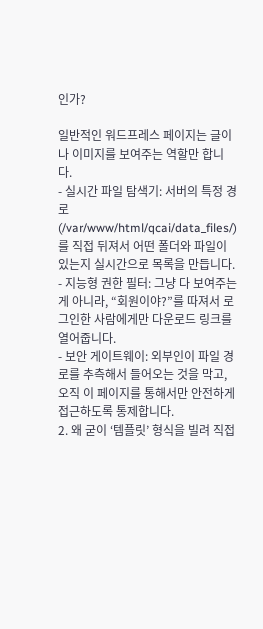인가?

일반적인 워드프레스 페이지는 글이나 이미지를 보여주는 역할만 합니다.
- 실시간 파일 탐색기: 서버의 특정 경로(/var/www/html/qcai/data_files/)를 직접 뒤져서 어떤 폴더와 파일이 있는지 실시간으로 목록을 만듭니다.
- 지능형 권한 필터: 그냥 다 보여주는 게 아니라, “회원이야?”를 따져서 로그인한 사람에게만 다운로드 링크를 열어줍니다.
- 보안 게이트웨이: 외부인이 파일 경로를 추측해서 들어오는 것을 막고, 오직 이 페이지를 통해서만 안전하게 접근하도록 통제합니다.
2. 왜 굳이 ‘템플릿’ 형식을 빌려 직접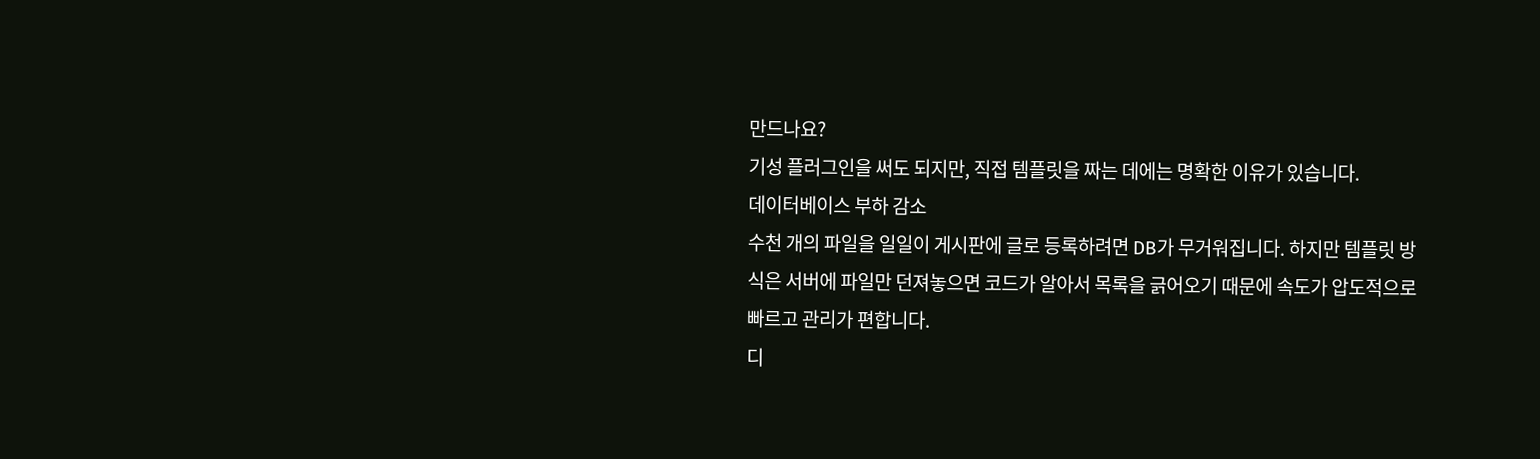만드나요?
기성 플러그인을 써도 되지만, 직접 템플릿을 짜는 데에는 명확한 이유가 있습니다.
데이터베이스 부하 감소
수천 개의 파일을 일일이 게시판에 글로 등록하려면 DB가 무거워집니다. 하지만 템플릿 방식은 서버에 파일만 던져놓으면 코드가 알아서 목록을 긁어오기 때문에 속도가 압도적으로 빠르고 관리가 편합니다.
디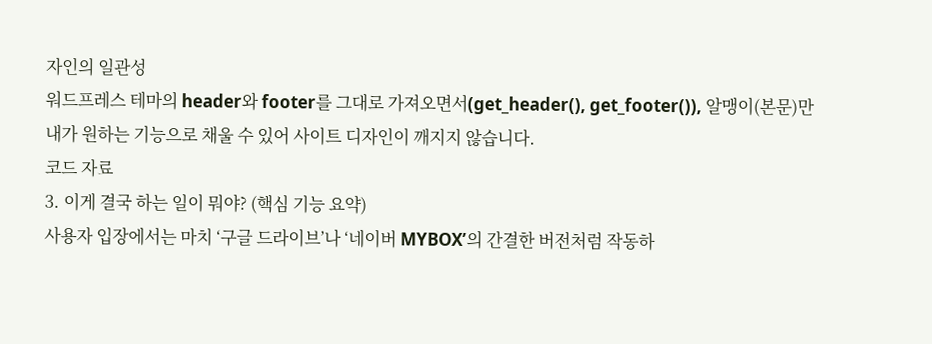자인의 일관성
워드프레스 테마의 header와 footer를 그대로 가져오면서(get_header(), get_footer()), 알맹이(본문)만 내가 원하는 기능으로 채울 수 있어 사이트 디자인이 깨지지 않습니다.
코드 자료
3. 이게 결국 하는 일이 뭐야? (핵심 기능 요약)
사용자 입장에서는 마치 ‘구글 드라이브’나 ‘네이버 MYBOX’의 간결한 버전처럼 작동하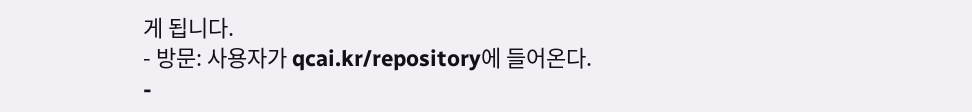게 됩니다.
- 방문: 사용자가 qcai.kr/repository에 들어온다.
-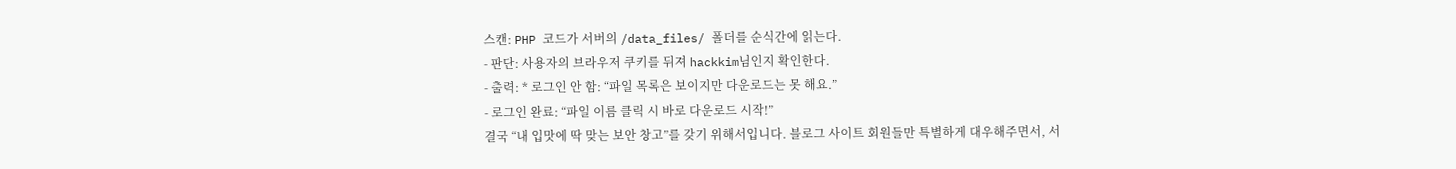스캔: PHP 코드가 서버의 /data_files/ 폴더를 순식간에 읽는다.
- 판단: 사용자의 브라우저 쿠키를 뒤져 hackkim님인지 확인한다.
- 출력: * 로그인 안 함: “파일 목록은 보이지만 다운로드는 못 해요.”
- 로그인 완료: “파일 이름 클릭 시 바로 다운로드 시작!”
결국 “내 입맛에 딱 맞는 보안 창고”를 갖기 위해서입니다. 블로그 사이트 회원들만 특별하게 대우해주면서, 서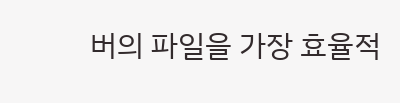버의 파일을 가장 효율적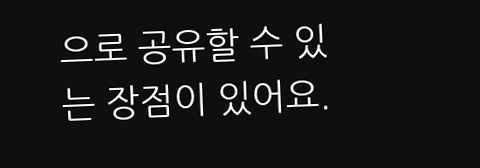으로 공유할 수 있는 장점이 있어요.